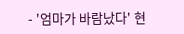- '엄마가 바람났다' 현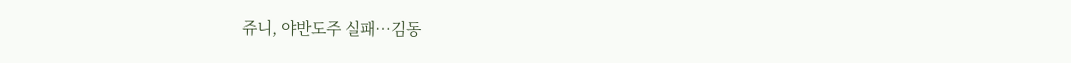쥬니, 야반도주 실패…김동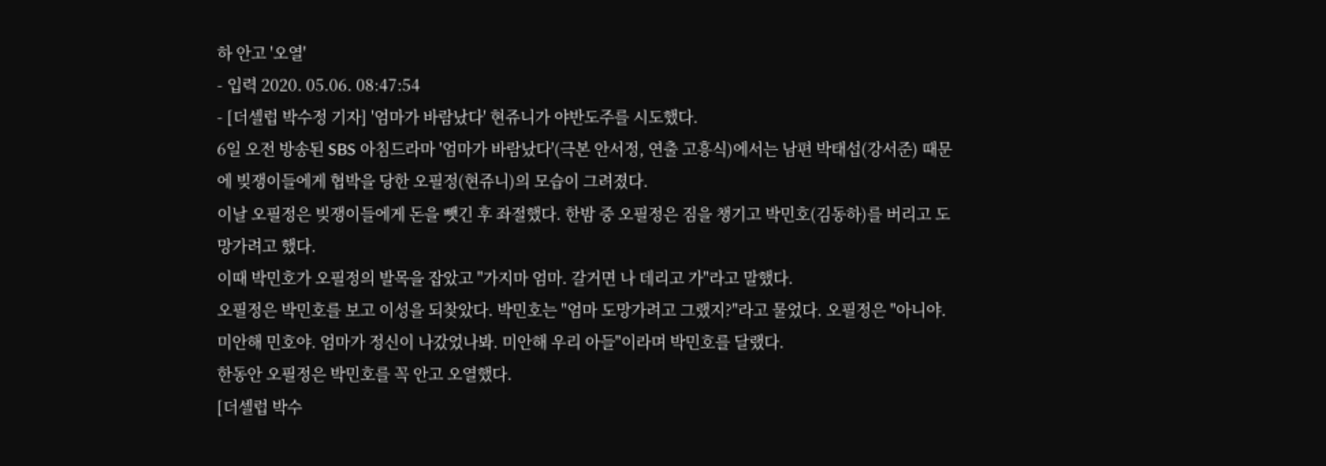하 안고 '오열'
- 입력 2020. 05.06. 08:47:54
- [더셀럽 박수정 기자] '엄마가 바람났다' 현쥬니가 야반도주를 시도했다.
6일 오전 방송된 SBS 아침드라마 '엄마가 바람났다'(극본 안서정, 연출 고흥식)에서는 남편 박태섭(강서준) 때문에 빚쟁이들에게 협박을 당한 오필정(현쥬니)의 모습이 그려졌다.
이날 오필정은 빚쟁이들에게 돈을 뺏긴 후 좌절했다. 한밤 중 오필정은 짐을 챙기고 박민호(김동하)를 버리고 도망가려고 했다.
이때 박민호가 오필정의 발목을 잡았고 "가지마 엄마. 갈거면 나 데리고 가"라고 말했다.
오필정은 박민호를 보고 이성을 되찾았다. 박민호는 "엄마 도망가려고 그랬지?"라고 물었다. 오필정은 "아니야. 미안해 민호야. 엄마가 정신이 나갔었나봐. 미안해 우리 아들"이라며 박민호를 달랬다.
한동안 오필정은 박민호를 꼭 안고 오열했다.
[더셀럽 박수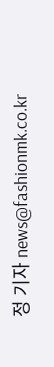정 기자 news@fashionmk.co.kr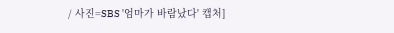/ 사진=SBS '엄마가 바람났다' 캡처]